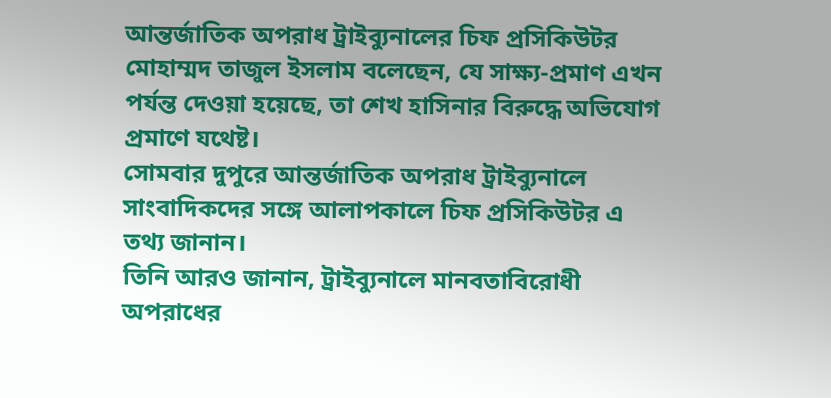আন্তর্জাতিক অপরাধ ট্রাইব্যুনালের চিফ প্রসিকিউটর মোহাম্মদ তাজুল ইসলাম বলেছেন, যে সাক্ষ্য-প্রমাণ এখন পর্যন্ত দেওয়া হয়েছে, তা শেখ হাসিনার বিরুদ্ধে অভিযোগ প্রমাণে যথেষ্ট।
সোমবার দুপুরে আন্তর্জাতিক অপরাধ ট্রাইব্যুনালে সাংবাদিকদের সঙ্গে আলাপকালে চিফ প্রসিকিউটর এ তথ্য জানান।
তিনি আরও জানান, ট্রাইব্যুনালে মানবতাবিরোধী অপরাধের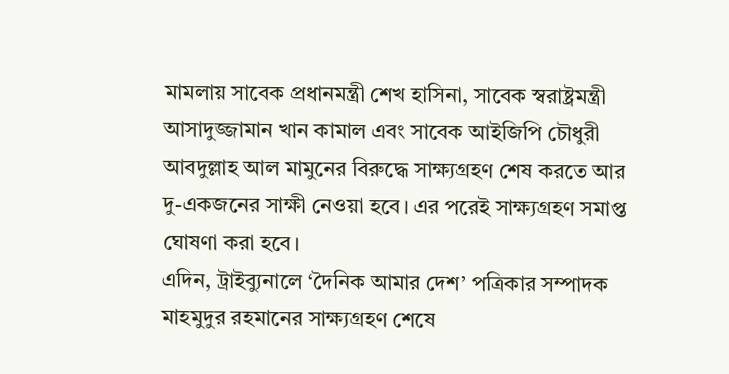মামলায় সাবেক প্রধানমন্ত্রী শেখ হাসিনা, সাবেক স্বরাষ্ট্রমন্ত্রী আসাদুজ্জামান খান কামাল এবং সাবেক আইজিপি চৌধুরী আবদুল্লাহ আল মামুনের বিরুদ্ধে সাক্ষ্যগ্রহণ শেষ করতে আর দু-একজনের সাক্ষী নেওয়া হবে। এর পরেই সাক্ষ্যগ্রহণ সমাপ্ত ঘোষণা করা হবে।
এদিন, ট্রাইব্যুনালে ‘দৈনিক আমার দেশ’ পত্রিকার সম্পাদক মাহমুদুর রহমানের সাক্ষ্যগ্রহণ শেষে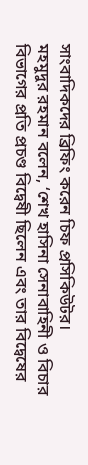সাংবাদিকদের ব্রিফিং করেন চিফ প্রসিকিউটর।
মহমুদুর রহমান বলেন, ‘শেখ হাসিনা সেনাবাহিনী ও বিচার বিভাগের প্রতি প্রচণ্ড বিদ্বেষী ছিলেন এবং তার বিদ্বেষের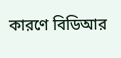কারণে বিডিআর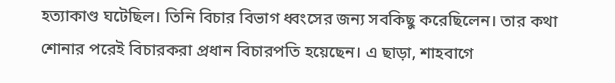হত্যাকাণ্ড ঘটেছিল। তিনি বিচার বিভাগ ধ্বংসের জন্য সবকিছু করেছিলেন। তার কথা শোনার পরেই বিচারকরা প্রধান বিচারপতি হয়েছেন। এ ছাড়া, শাহবাগে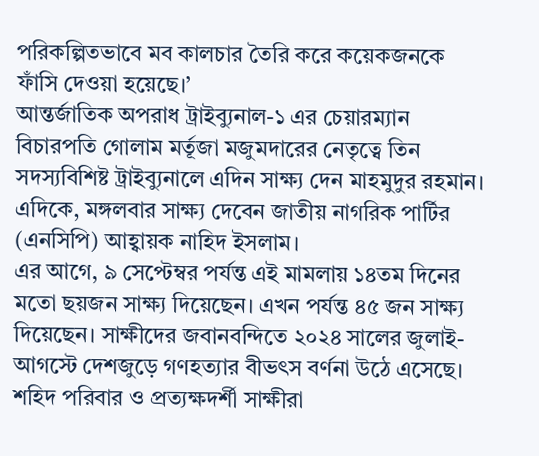পরিকল্পিতভাবে মব কালচার তৈরি করে কয়েকজনকে ফাঁসি দেওয়া হয়েছে।’
আন্তর্জাতিক অপরাধ ট্রাইব্যুনাল-১ এর চেয়ারম্যান বিচারপতি গোলাম মর্তূজা মজুমদারের নেতৃত্বে তিন সদস্যবিশিষ্ট ট্রাইব্যুনালে এদিন সাক্ষ্য দেন মাহমুদুর রহমান।
এদিকে, মঙ্গলবার সাক্ষ্য দেবেন জাতীয় নাগরিক পার্টির (এনসিপি) আহ্বায়ক নাহিদ ইসলাম।
এর আগে, ৯ সেপ্টেম্বর পর্যন্ত এই মামলায় ১৪তম দিনের মতো ছয়জন সাক্ষ্য দিয়েছেন। এখন পর্যন্ত ৪৫ জন সাক্ষ্য দিয়েছেন। সাক্ষীদের জবানবন্দিতে ২০২৪ সালের জুলাই-আগস্টে দেশজুড়ে গণহত্যার বীভৎস বর্ণনা উঠে এসেছে। শহিদ পরিবার ও প্রত্যক্ষদর্শী সাক্ষীরা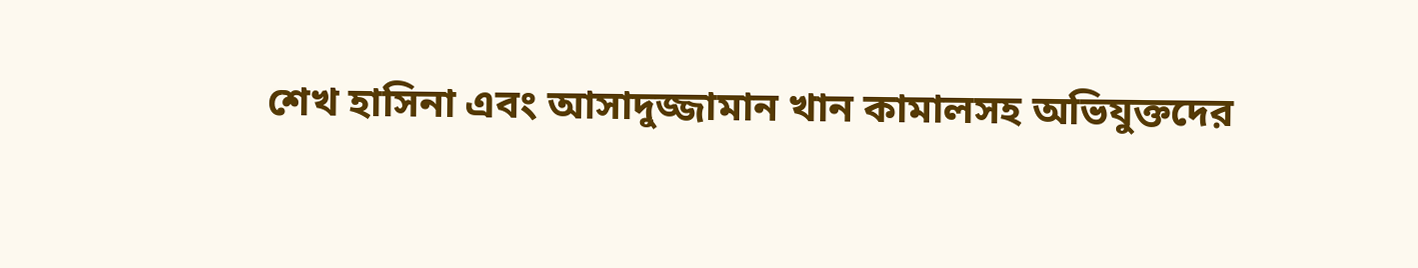শেখ হাসিনা এবং আসাদুজ্জামান খান কামালসহ অভিযুক্তদের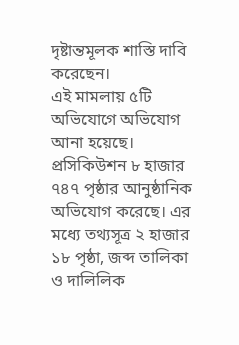দৃষ্টান্তমূলক শাস্তি দাবি করেছেন।
এই মামলায় ৫টি অভিযোগে অভিযোগ আনা হয়েছে। প্রসিকিউশন ৮ হাজার ৭৪৭ পৃষ্ঠার আনুষ্ঠানিক অভিযোগ করেছে। এর মধ্যে তথ্যসূত্র ২ হাজার ১৮ পৃষ্ঠা, জব্দ তালিকা ও দালিলিক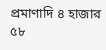প্রমাণাদি ৪ হাজার ৫৮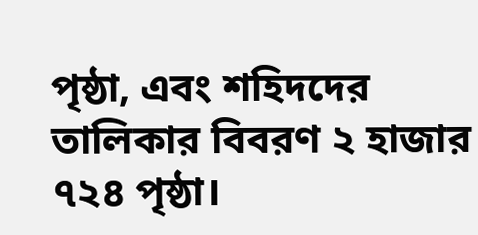পৃষ্ঠা, এবং শহিদদের তালিকার বিবরণ ২ হাজার ৭২৪ পৃষ্ঠা।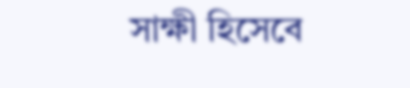সাক্ষী হিসেবে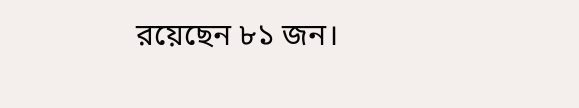রয়েছেন ৮১ জন।